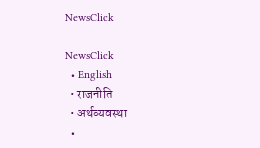NewsClick

NewsClick
  • English
  • राजनीति
  • अर्थव्यवस्था
  •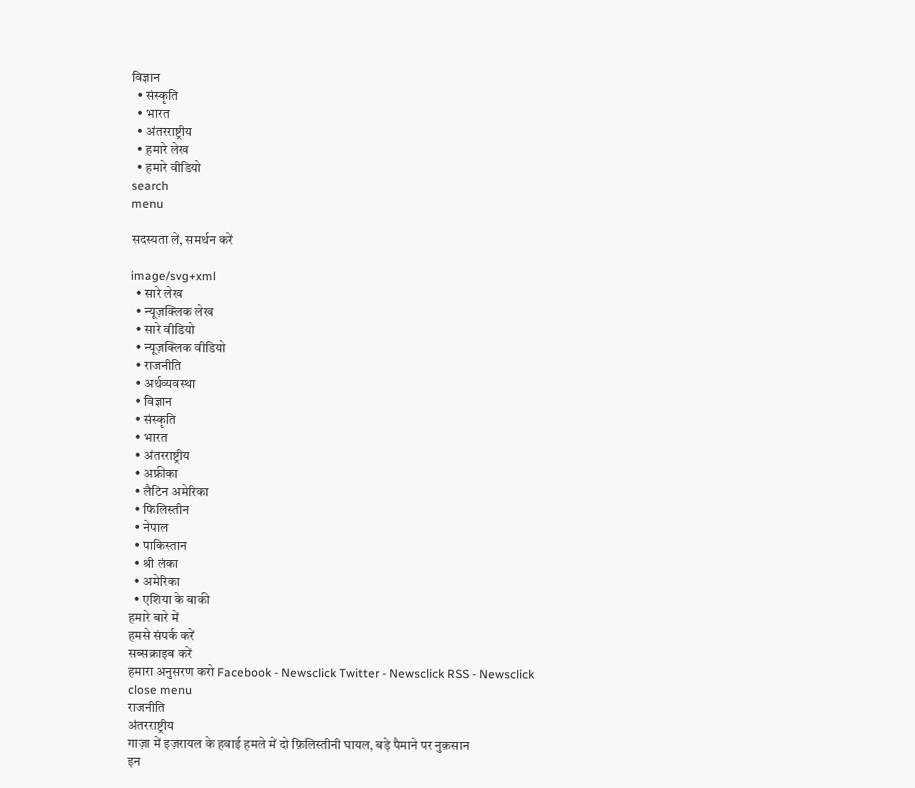विज्ञान
  • संस्कृति
  • भारत
  • अंतरराष्ट्रीय
  • हमारे लेख
  • हमारे वीडियो
search
menu

सदस्यता लें, समर्थन करें

image/svg+xml
  • सारे लेख
  • न्यूज़क्लिक लेख
  • सारे वीडियो
  • न्यूज़क्लिक वीडियो
  • राजनीति
  • अर्थव्यवस्था
  • विज्ञान
  • संस्कृति
  • भारत
  • अंतरराष्ट्रीय
  • अफ्रीका
  • लैटिन अमेरिका
  • फिलिस्तीन
  • नेपाल
  • पाकिस्तान
  • श्री लंका
  • अमेरिका
  • एशिया के बाकी
हमारे बारे में
हमसे संपर्क करें
सब्सक्राइब करें
हमारा अनुसरण करो Facebook - Newsclick Twitter - Newsclick RSS - Newsclick
close menu
राजनीति
अंतरराष्ट्रीय
गाज़ा में इज़रायल के हवाई हमले में दो फ़िलिस्तीनी घायल, बड़े पैमाने पर नुक़सान
इन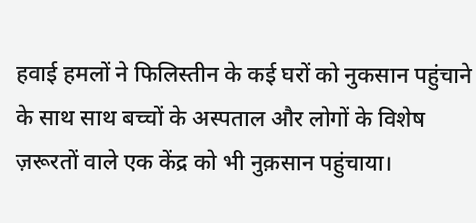हवाई हमलों ने फिलिस्तीन के कई घरों को नुकसान पहुंचाने के साथ साथ बच्चों के अस्पताल और लोगों के विशेष ज़रूरतों वाले एक केंद्र को भी नुक़सान पहुंचाया।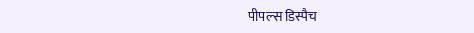पीपल्स डिस्पैच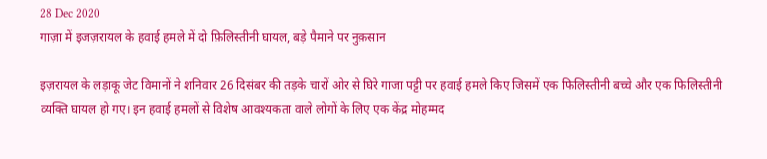28 Dec 2020
गाज़ा में इजज़रायल के हवाई हमले में दो फ़िलिस्तीनी घायल, बड़े पैमाने पर नुक़सान

इज़रायल के लड़ाकू जेट विमानों ने शनिवार 26 दिसंबर की तड़के चारों ओर से घिरे गाजा पट्टी पर हवाई हमले किए जिसमें एक फिलिस्तीनी बच्चे और एक फिलिस्तीनी व्यक्ति घायल हो गए। इन हवाई हमलों से विशेष आवश्यकता वाले लोगों के लिए एक केंद्र मोहम्मद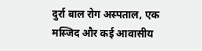दुर्रा बाल रोग अस्पताल, एक मस्जिद और कई आवासीय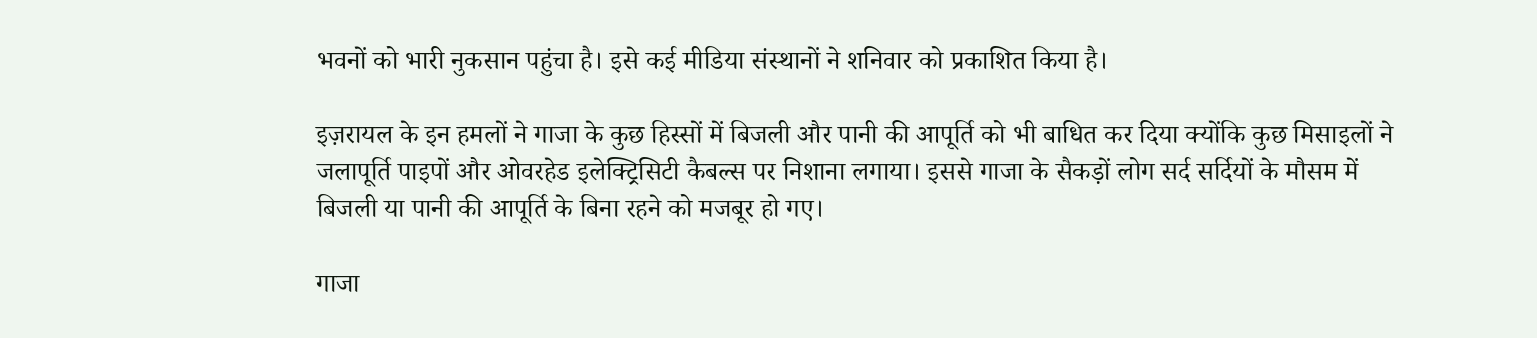भवनों को भारी नुकसान पहुंचा है। इसे कई मीडिया संस्थानों ने शनिवार को प्रकाशित किया है।

इज़रायल के इन हमलों ने गाजा के कुछ हिस्सों में बिजली और पानी की आपूर्ति को भी बाधित कर दिया क्योंकि कुछ मिसाइलों ने जलापूर्ति पाइपों और ओवरहेड इलेक्ट्रिसिटी कैबल्स पर निशाना लगाया। इससे गाजा के सैकड़ों लोग सर्द सर्दियों के मौसम में बिजली या पानी की आपूर्ति के बिना रहने को मजबूर हो गए।

गाजा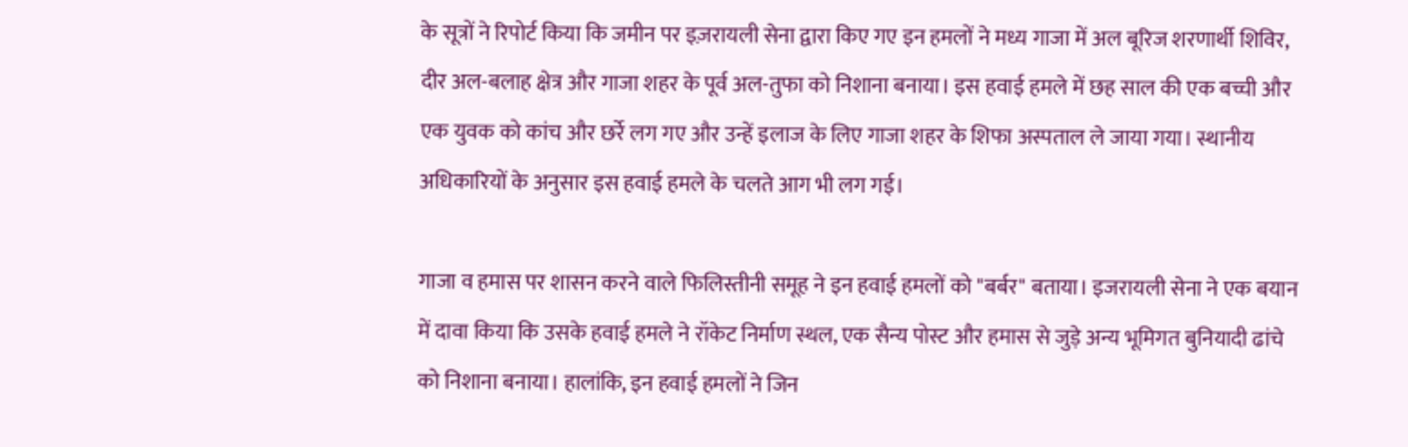के सूत्रों ने रिपोर्ट किया कि जमीन पर इज़रायली सेना द्वारा किए गए इन हमलों ने मध्य गाजा में अल बूरिज शरणार्थी शिविर, दीर अल-बलाह क्षेत्र और गाजा शहर के पूर्व अल-तुफा को निशाना बनाया। इस हवाई हमले में छह साल की एक बच्ची और एक युवक को कांच और छर्रे लग गए और उन्हें इलाज के लिए गाजा शहर के शिफा अस्पताल ले जाया गया। स्थानीय अधिकारियों के अनुसार इस हवाई हमले के चलते आग भी लग गई।

गाजा व हमास पर शासन करने वाले फिलिस्तीनी समूह ने इन हवाई हमलों को "बर्बर" बताया। इजरायली सेना ने एक बयान में दावा किया कि उसके हवाई हमले ने रॉकेट निर्माण स्थल, एक सैन्य पोस्ट और हमास से जुड़े अन्य भूमिगत बुनियादी ढांचे को निशाना बनाया। हालांकि, इन हवाई हमलों ने जिन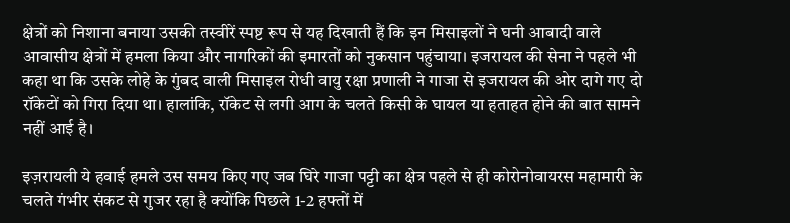क्षेत्रों को निशाना बनाया उसकी तस्वीरें स्पष्ट रूप से यह दिखाती हैं कि इन मिसाइलों ने घनी आबादी वाले आवासीय क्षेत्रों में हमला किया और नागरिकों की इमारतों को नुकसान पहुंचाया। इजरायल की सेना ने पहले भी कहा था कि उसके लोहे के गुंबद वाली मिसाइल रोधी वायु रक्षा प्रणाली ने गाजा से इजरायल की ओर दागे गए दो रॉकेटों को गिरा दिया था। हालांकि, रॉकेट से लगी आग के चलते किसी के घायल या हताहत होने की बात सामने नहीं आई है।

इज़रायली ये हवाई हमले उस समय किए गए जब घिरे गाजा पट्टी का क्षेत्र पहले से ही कोरोनोवायरस महामारी के चलते गंभीर संकट से गुजर रहा है क्योंकि पिछले 1-2 हफ्तों में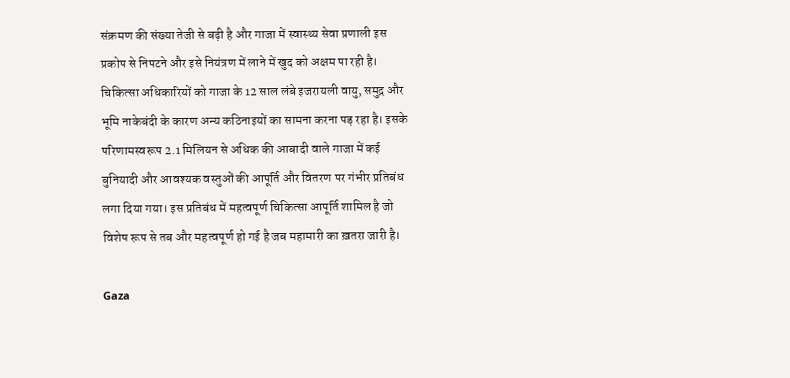संक्रमण की संख्या तेजी से बढ़ी है और गाजा में स्वास्थ्य सेवा प्रणाली इस प्रकोप से निपटने और इसे नियंत्रण में लाने में खुद को अक्षम पा रही है। चिकित्सा अधिकारियों को गाजा के 12 साल लंबे इजरायली वायु, समुद्र और भूमि नाकेबंदी के कारण अन्य कठिनाइयों का सामना करना पड़ रहा है। इसके परिणामस्वरूप 2.1 मिलियन से अधिक की आबादी वाले गाजा में कई बुनियादी और आवश्यक वस्तुओं की आपूर्ति और वितरण पर गंभीर प्रतिबंध लगा दिया गया। इस प्रतिबंध में महत्वपूर्ण चिकित्सा आपूर्ति शामिल है जो विशेष रूप से तब और महत्वपूर्ण हो गई है जब महामारी का ख़तरा जारी है।

Gaza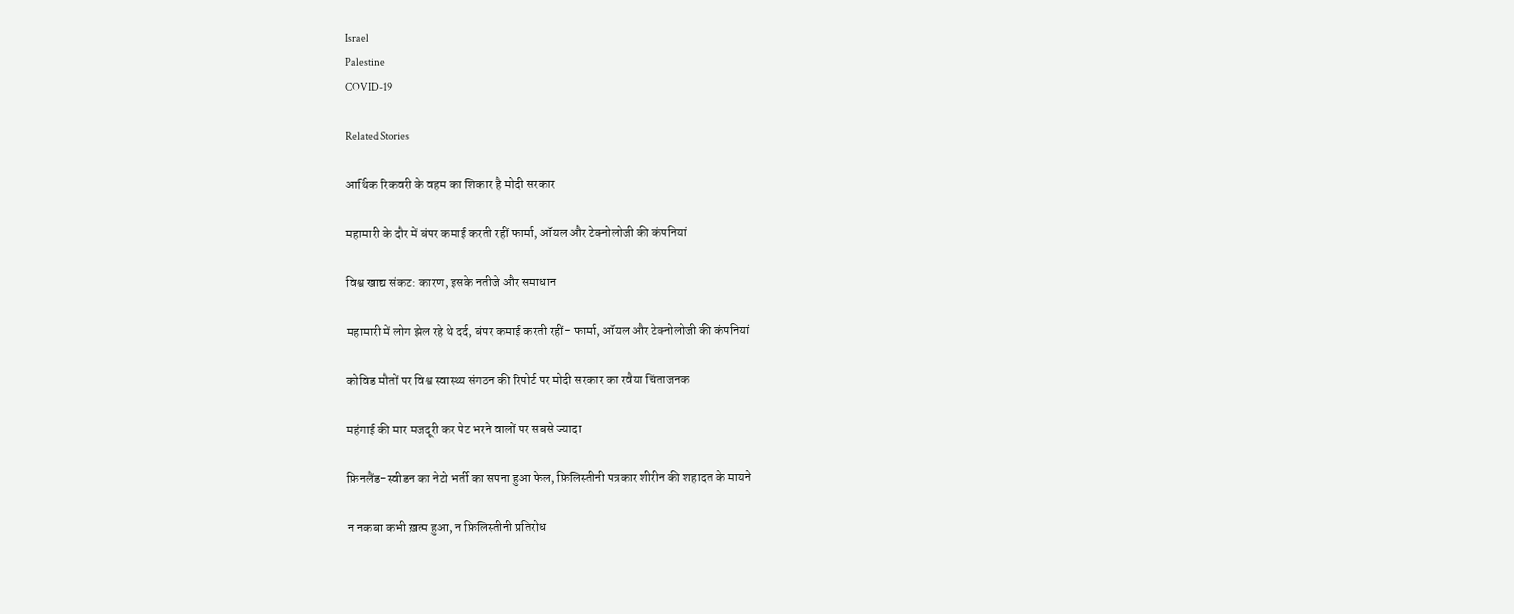Israel
Palestine
COVID-19

Related Stories

आर्थिक रिकवरी के वहम का शिकार है मोदी सरकार

महामारी के दौर में बंपर कमाई करती रहीं फार्मा, ऑयल और टेक्नोलोजी की कंपनियां

विश्व खाद्य संकट: कारण, इसके नतीजे और समाधान

महामारी में लोग झेल रहे थे दर्द, बंपर कमाई करती रहीं- फार्मा, ऑयल और टेक्नोलोजी की कंपनियां

कोविड मौतों पर विश्व स्वास्थ्य संगठन की रिपोर्ट पर मोदी सरकार का रवैया चिंताजनक

महंगाई की मार मजदूरी कर पेट भरने वालों पर सबसे ज्यादा

फ़िनलैंड-स्वीडन का नेटो भर्ती का सपना हुआ फेल, फ़िलिस्तीनी पत्रकार शीरीन की शहादत के मायने

न नकबा कभी ख़त्म हुआ, न फ़िलिस्तीनी प्रतिरोध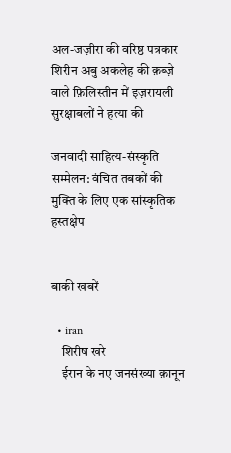अल-जज़ीरा की वरिष्ठ पत्रकार शिरीन अबु अकलेह की क़ब्ज़े वाले फ़िलिस्तीन में इज़रायली सुरक्षाबलों ने हत्या की

जनवादी साहित्य-संस्कृति सम्मेलन: वंचित तबकों की मुक्ति के लिए एक सांस्कृतिक हस्तक्षेप


बाकी खबरें

  • iran
    शिरीष खरे
    ईरान के नए जनसंख्या क़ानून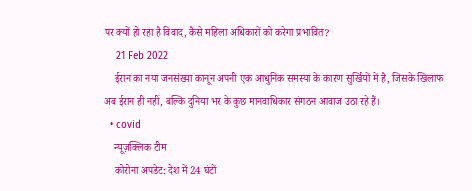पर क्यों हो रहा है विवाद, कैसे महिला अधिकारों को करेगा प्रभावित?
    21 Feb 2022
    ईरान का नया जनसंख्या कानून अपनी एक आधुनिक समस्या के कारण सुर्खियों में है, जिसके खिलाफ अब ईरान ही नहीं, बल्कि दुनिया भर के कुछ मानवाधिकार संगठन आवाज उठा रहे हैं।
  • covid
    न्यूज़क्लिक टीम
    कोरोना अपडेट: देश में 24 घंटों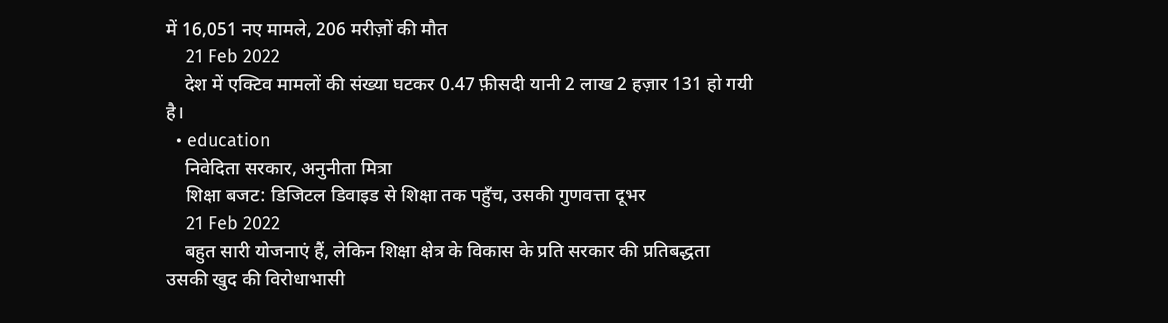में 16,051 नए मामले, 206 मरीज़ों की मौत
    21 Feb 2022
    देश में एक्टिव मामलों की संख्या घटकर 0.47 फ़ीसदी यानी 2 लाख 2 हज़ार 131 हो गयी है।
  • education
    निवेदिता सरकार, अनुनीता मित्रा
    शिक्षा बजट: डिजिटल डिवाइड से शिक्षा तक पहुँच, उसकी गुणवत्ता दूभर
    21 Feb 2022
    बहुत सारी योजनाएं हैं, लेकिन शिक्षा क्षेत्र के विकास के प्रति सरकार की प्रतिबद्धता उसकी खुद की विरोधाभासी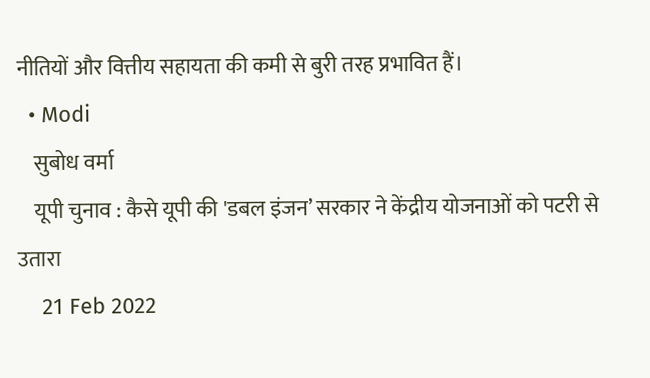नीतियों और वित्तीय सहायता की कमी से बुरी तरह प्रभावित हैं।
  • Modi
    सुबोध वर्मा
    यूपी चुनाव : कैसे यूपी की 'डबल इंजन’ सरकार ने केंद्रीय योजनाओं को पटरी से उतारा
    21 Feb 2022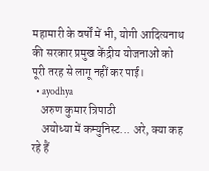महामारी के वर्षों में भी, योगी आदित्यनाथ की सरकार प्रमुख केंद्रीय योजनाओं को पूरी तरह से लागू नहीं कर पाई।
  • ayodhya
    अरुण कुमार त्रिपाठी
    अयोध्या में कम्युनिस्ट... अरे, क्या कह रहे हैं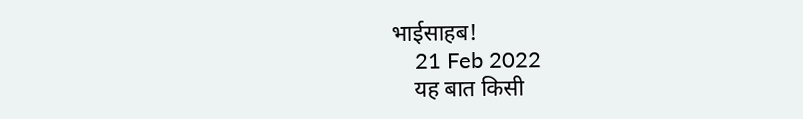भाईसाहब!
    21 Feb 2022
    यह बात किसी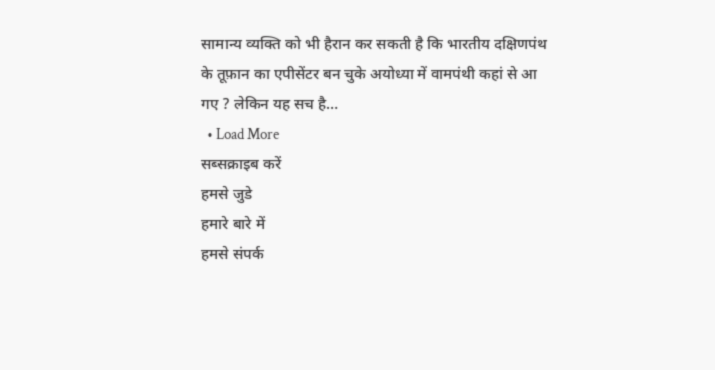सामान्य व्यक्ति को भी हैरान कर सकती है कि भारतीय दक्षिणपंथ के तूफ़ान का एपीसेंटर बन चुके अयोध्या में वामपंथी कहां से आ गए ? लेकिन यह सच है…
  • Load More
सब्सक्राइब करें
हमसे जुडे
हमारे बारे में
हमसे संपर्क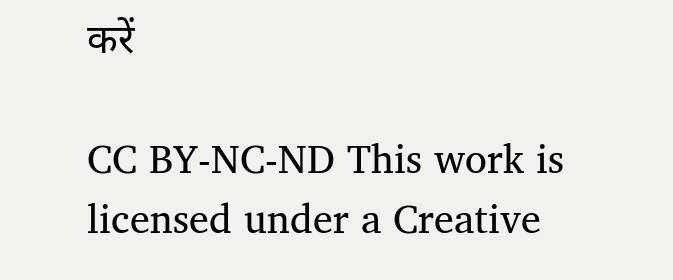करें

CC BY-NC-ND This work is licensed under a Creative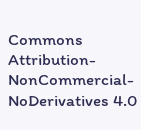Commons Attribution-NonCommercial-NoDerivatives 4.0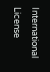International License